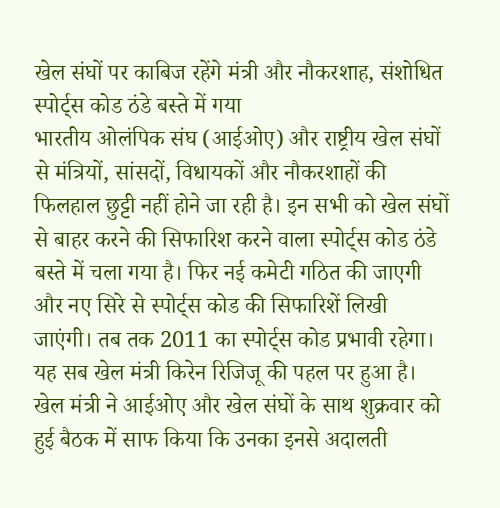खेल संघों पर काबिज रहेंगे मंत्री और नौकरशाह, संशोधित स्पोर्ट्स कोड ठंडे बस्ते में गया
भारतीय ओलंपिक संघ (आईओए) और राष्ट्रीय खेल संघों से मंत्रियों, सांसदों, विधायकों और नौकरशाहों की फिलहाल छुट्टी नहीं होने जा रही है। इन सभी को खेल संघों से बाहर करने की सिफारिश करने वाला स्पोर्ट्स कोड ठंडे बस्ते में चला गया है। फिर नई कमेटी गठित की जाएगी और नए सिरे से स्पोर्ट्स कोड की सिफारिशें लिखी जाएंगी। तब तक 2011 का स्पोर्ट्स कोड प्रभावी रहेगा। यह सब खेल मंत्री किरेन रिजिजू की पहल पर हुआ है।
खेल मंत्री ने आईओए और खेल संघों के साथ शुक्रवार को हुई बैठक में साफ किया कि उनका इनसे अदालती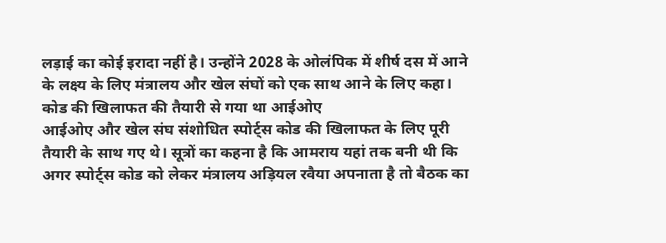लड़ाई का कोई इरादा नहीं है। उन्होंने 2028 के ओलंपिक में शीर्ष दस में आने के लक्ष्य के लिए मंत्रालय और खेल संघों को एक साथ आने के लिए कहा।
कोड की खिलाफत की तैयारी से गया था आईओए
आईओए और खेल संघ संशोधित स्पोर्ट्स कोड की खिलाफत के लिए पूरी तैयारी के साथ गए थे। सूत्रों का कहना है कि आमराय यहां तक बनी थी कि अगर स्पोर्ट्स कोड को लेकर मंत्रालय अड़ियल रवैया अपनाता है तो बैठक का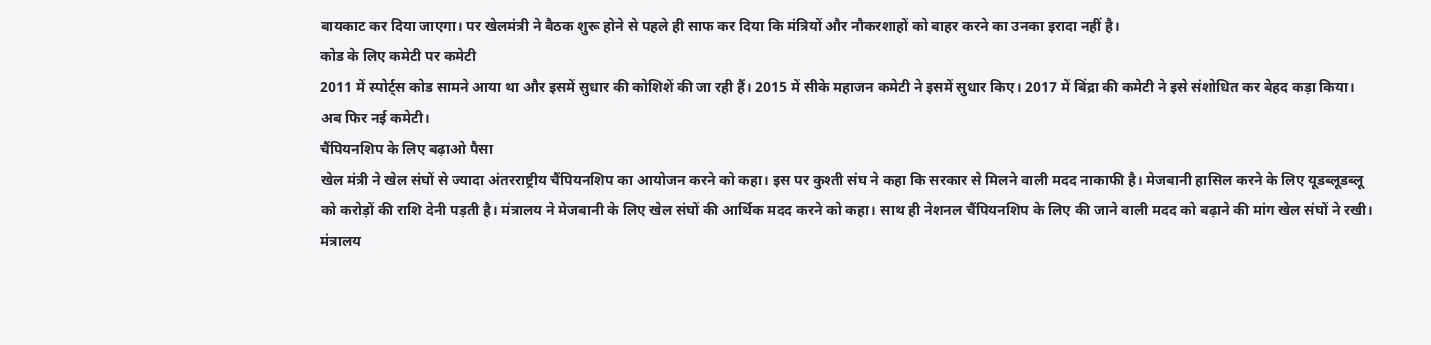बायकाट कर दिया जाएगा। पर खेलमंत्री ने बैठक शुरू होने से पहले ही साफ कर दिया कि मंत्रियों और नौकरशाहों को बाहर करने का उनका इरादा नहीं है।
कोड के लिए कमेटी पर कमेटी
2011 में स्पोर्ट्स कोड सामने आया था और इसमें सुधार की कोशिशें की जा रही हैं। 2015 में सीके महाजन कमेटी ने इसमें सुधार किए। 2017 में बिंद्रा की कमेटी ने इसे संशोधित कर बेहद कड़ा किया। अब फिर नई कमेटी।
चैंपियनशिप के लिए बढ़ाओ पैसा
खेल मंत्री ने खेल संघों से ज्यादा अंतरराष्ट्रीय चैंपियनशिप का आयोजन करने को कहा। इस पर कुश्ती संघ ने कहा कि सरकार से मिलने वाली मदद नाकाफी है। मेजबानी हासिल करने के लिए यूडब्लूडब्लू को करोड़ों की राशि देनी पड़ती है। मंत्रालय ने मेजबानी के लिए खेल संघों की आर्थिक मदद करने को कहा। साथ ही नेशनल चैंपियनशिप के लिए की जाने वाली मदद को बढ़ाने की मांग खेल संघों ने रखी। मंत्रालय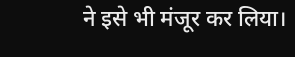ने इसे भी मंजूर कर लिया।